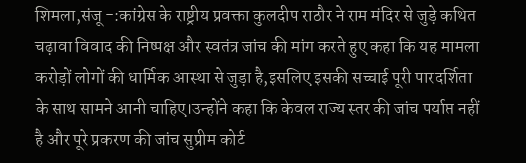शिमला,संजू -:कांग्रेस के राष्ट्रीय प्रवक्ता कुलदीप राठौर ने राम मंदिर से जुड़े कथित चढ़ावा विवाद की निष्पक्ष और स्वतंत्र जांच की मांग करते हुए कहा कि यह मामला करोड़ों लोगों की धार्मिक आस्था से जुड़ा है,इसलिए इसकी सच्चाई पूरी पारदर्शिता के साथ सामने आनी चाहिए।उन्होंने कहा कि केवल राज्य स्तर की जांच पर्याप्त नहीं है और पूरे प्रकरण की जांच सुप्रीम कोर्ट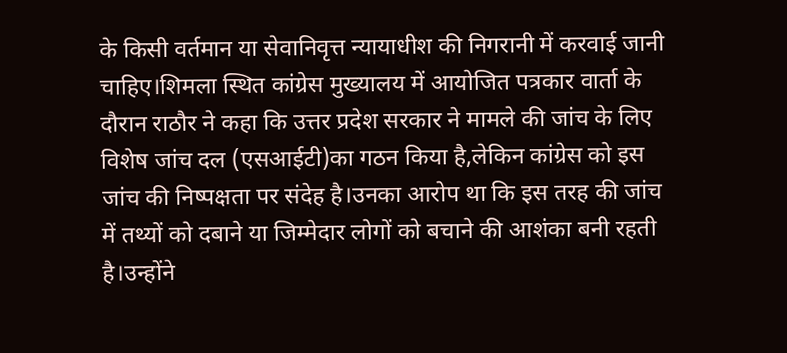के किसी वर्तमान या सेवानिवृत्त न्यायाधीश की निगरानी में करवाई जानी चाहिए।शिमला स्थित कांग्रेस मुख्यालय में आयोजित पत्रकार वार्ता के दौरान राठौर ने कहा कि उत्तर प्रदेश सरकार ने मामले की जांच के लिए विशेष जांच दल (एसआईटी)का गठन किया है,लेकिन कांग्रेस को इस जांच की निष्पक्षता पर संदेह है।उनका आरोप था कि इस तरह की जांच में तथ्यों को दबाने या जिम्मेदार लोगों को बचाने की आशंका बनी रहती है।उन्होंने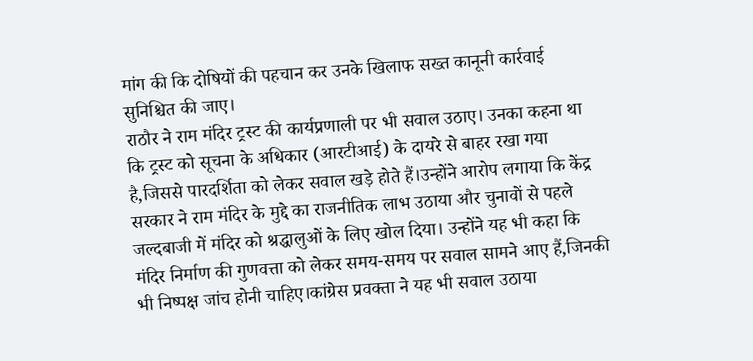मांग की कि दोषियों की पहचान कर उनके खिलाफ सख्त कानूनी कार्रवाई सुनिश्चित की जाए।
राठौर ने राम मंदिर ट्रस्ट की कार्यप्रणाली पर भी सवाल उठाए। उनका कहना था कि ट्रस्ट को सूचना के अधिकार (आरटीआई) के दायरे से बाहर रखा गया है,जिससे पारदर्शिता को लेकर सवाल खड़े होते हैं।उन्होंने आरोप लगाया कि केंद्र सरकार ने राम मंदिर के मुद्दे का राजनीतिक लाभ उठाया और चुनावों से पहले जल्दबाजी में मंदिर को श्रद्धालुओं के लिए खोल दिया। उन्होंने यह भी कहा कि मंदिर निर्माण की गुणवत्ता को लेकर समय-समय पर सवाल सामने आए हैं,जिनकी भी निष्पक्ष जांच होनी चाहिए।कांग्रेस प्रवक्ता ने यह भी सवाल उठाया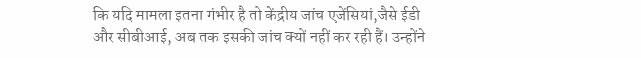कि यदि मामला इतना गंभीर है तो केंद्रीय जांच एजेंसियां,जैसे ईडी और सीबीआई, अब तक इसकी जांच क्यों नहीं कर रही हैं। उन्होंने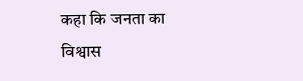कहा कि जनता का विश्वास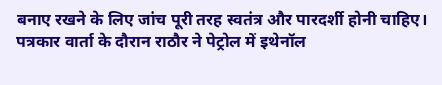बनाए रखने के लिए जांच पूरी तरह स्वतंत्र और पारदर्शी होनी चाहिए।
पत्रकार वार्ता के दौरान राठौर ने पेट्रोल में इथेनॉल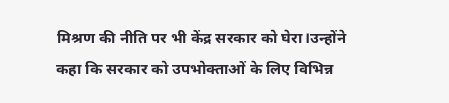मिश्रण की नीति पर भी केंद्र सरकार को घेरा।उन्होंने कहा कि सरकार को उपभोक्ताओं के लिए विभिन्न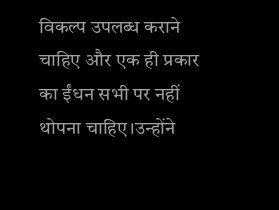विकल्प उपलब्ध कराने चाहिए और एक ही प्रकार का ईंधन सभी पर नहीं थोपना चाहिए।उन्होंने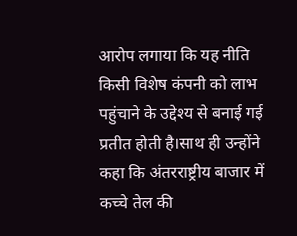आरोप लगाया कि यह नीति किसी विशेष कंपनी को लाभ पहुंचाने के उद्देश्य से बनाई गई प्रतीत होती है।साथ ही उन्होंने कहा कि अंतरराष्ट्रीय बाजार में कच्चे तेल की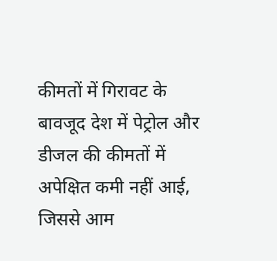कीमतों में गिरावट के बावजूद देश में पेट्रोल और डीजल की कीमतों में अपेक्षित कमी नहीं आई, जिससे आम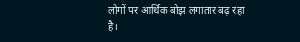लोगों पर आर्थिक बोझ लगातार बढ़ रहा है।